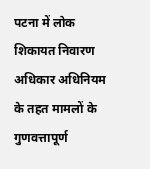पटना में लोक शिकायत निवारण अधिकार अधिनियम के तहत मामलों के गुणवत्तापूर्ण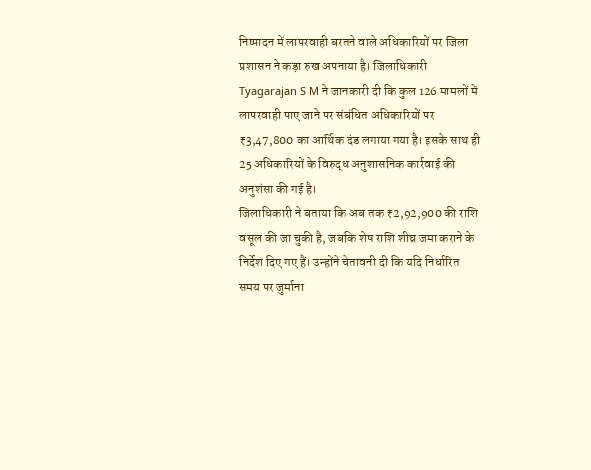निष्पादन में लापरवाही बरतने वाले अधिकारियों पर जिला प्रशासन ने कड़ा रुख अपनाया है। जिलाधिकारी Tyagarajan S M ने जानकारी दी कि कुल 126 मामलों में लापरवाही पाए जाने पर संबंधित अधिकारियों पर ₹3,47,800 का आर्थिक दंड लगाया गया है। इसके साथ ही 25 अधिकारियों के विरुद्ध अनुशासनिक कार्रवाई की अनुशंसा की गई है।
जिलाधिकारी ने बताया कि अब तक ₹2,92,900 की राशि वसूल की जा चुकी है, जबकि शेष राशि शीघ्र जमा कराने के निर्देश दिए गए हैं। उन्होंने चेतावनी दी कि यदि निर्धारित समय पर जुर्माना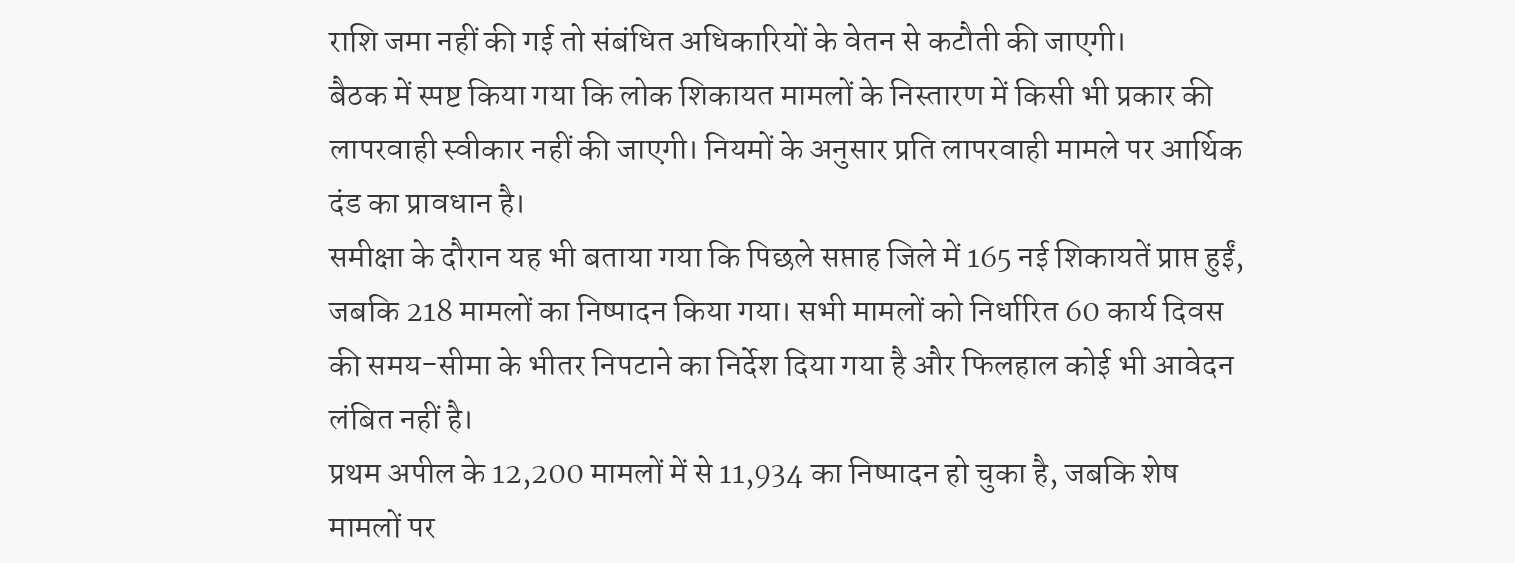राशि जमा नहीं की गई तो संबंधित अधिकारियों के वेतन से कटौती की जाएगी।
बैठक में स्पष्ट किया गया कि लोक शिकायत मामलों के निस्तारण में किसी भी प्रकार की लापरवाही स्वीकार नहीं की जाएगी। नियमों के अनुसार प्रति लापरवाही मामले पर आर्थिक दंड का प्रावधान है।
समीक्षा के दौरान यह भी बताया गया कि पिछले सप्ताह जिले में 165 नई शिकायतें प्राप्त हुईं, जबकि 218 मामलों का निष्पादन किया गया। सभी मामलों को निर्धारित 60 कार्य दिवस की समय-सीमा के भीतर निपटाने का निर्देश दिया गया है और फिलहाल कोई भी आवेदन लंबित नहीं है।
प्रथम अपील के 12,200 मामलों में से 11,934 का निष्पादन हो चुका है, जबकि शेष मामलों पर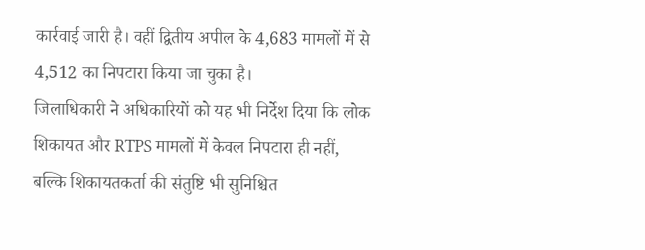कार्रवाई जारी है। वहीं द्वितीय अपील के 4,683 मामलों में से 4,512 का निपटारा किया जा चुका है।
जिलाधिकारी ने अधिकारियों को यह भी निर्देश दिया कि लोक शिकायत और RTPS मामलों में केवल निपटारा ही नहीं, बल्कि शिकायतकर्ता की संतुष्टि भी सुनिश्चित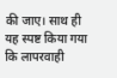की जाए। साथ ही यह स्पष्ट किया गया कि लापरवाही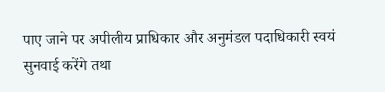पाए जाने पर अपीलीय प्राधिकार और अनुमंडल पदाधिकारी स्वयं सुनवाई करेंगे तथा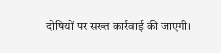दोषियों पर सख्त कार्रवाई की जाएगी।